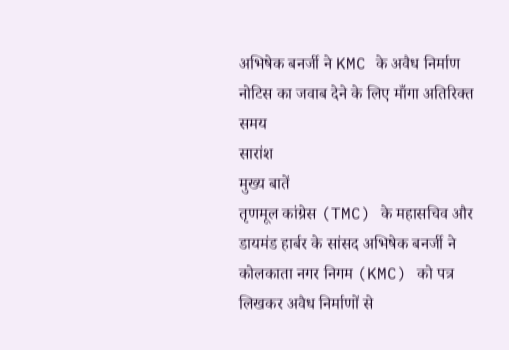अभिषेक बनर्जी ने KMC के अवैध निर्माण नोटिस का जवाब देने के लिए माँगा अतिरिक्त समय
सारांश
मुख्य बातें
तृणमूल कांग्रेस (TMC) के महासचिव और डायमंड हार्बर के सांसद अभिषेक बनर्जी ने कोलकाता नगर निगम (KMC) को पत्र लिखकर अवैध निर्माणों से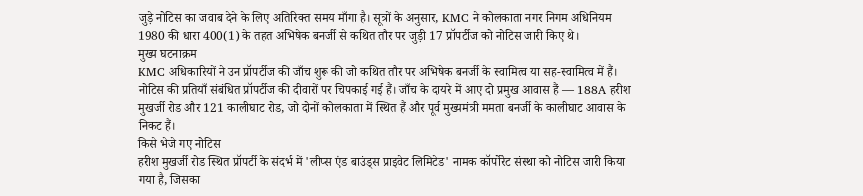जुड़े नोटिस का जवाब देने के लिए अतिरिक्त समय माँगा है। सूत्रों के अनुसार, KMC ने कोलकाता नगर निगम अधिनियम 1980 की धारा 400(1) के तहत अभिषेक बनर्जी से कथित तौर पर जुड़ी 17 प्रॉपर्टीज को नोटिस जारी किए थे।
मुख्य घटनाक्रम
KMC अधिकारियों ने उन प्रॉपर्टीज की जाँच शुरू की जो कथित तौर पर अभिषेक बनर्जी के स्वामित्व या सह-स्वामित्व में हैं। नोटिस की प्रतियाँ संबंधित प्रॉपर्टीज की दीवारों पर चिपकाई गई हैं। जाँच के दायरे में आए दो प्रमुख आवास हैं — 188A हरीश मुखर्जी रोड और 121 कालीघाट रोड, जो दोनों कोलकाता में स्थित हैं और पूर्व मुख्यमंत्री ममता बनर्जी के कालीघाट आवास के निकट हैं।
किसे भेजे गए नोटिस
हरीश मुखर्जी रोड स्थित प्रॉपर्टी के संदर्भ में 'लीप्स एंड बाउंड्स प्राइवेट लिमिटेड' नामक कॉर्पोरेट संस्था को नोटिस जारी किया गया है, जिसका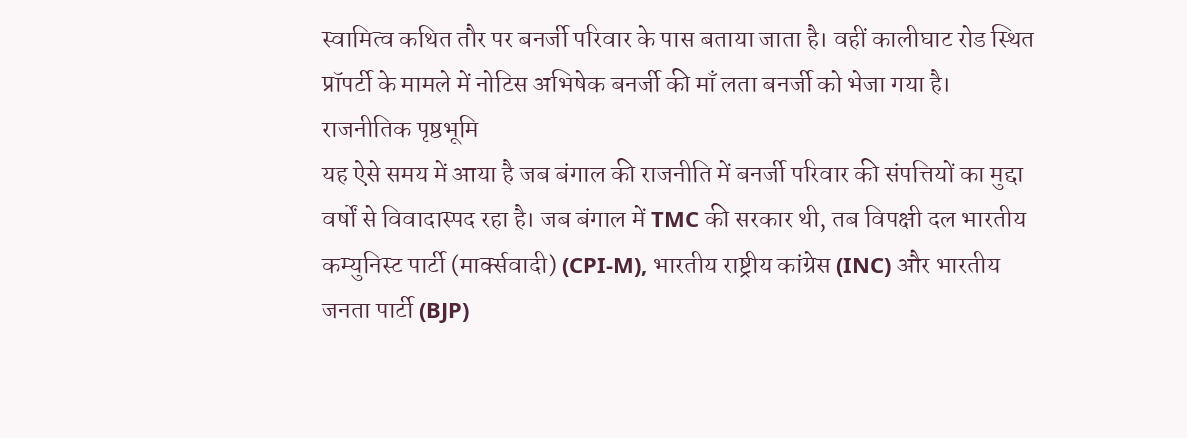स्वामित्व कथित तौर पर बनर्जी परिवार के पास बताया जाता है। वहीं कालीघाट रोड स्थित प्रॉपर्टी के मामले में नोटिस अभिषेक बनर्जी की माँ लता बनर्जी को भेजा गया है।
राजनीतिक पृष्ठभूमि
यह ऐसे समय में आया है जब बंगाल की राजनीति में बनर्जी परिवार की संपत्तियों का मुद्दा वर्षों से विवादास्पद रहा है। जब बंगाल में TMC की सरकार थी, तब विपक्षी दल भारतीय कम्युनिस्ट पार्टी (मार्क्सवादी) (CPI-M), भारतीय राष्ट्रीय कांग्रेस (INC) और भारतीय जनता पार्टी (BJP)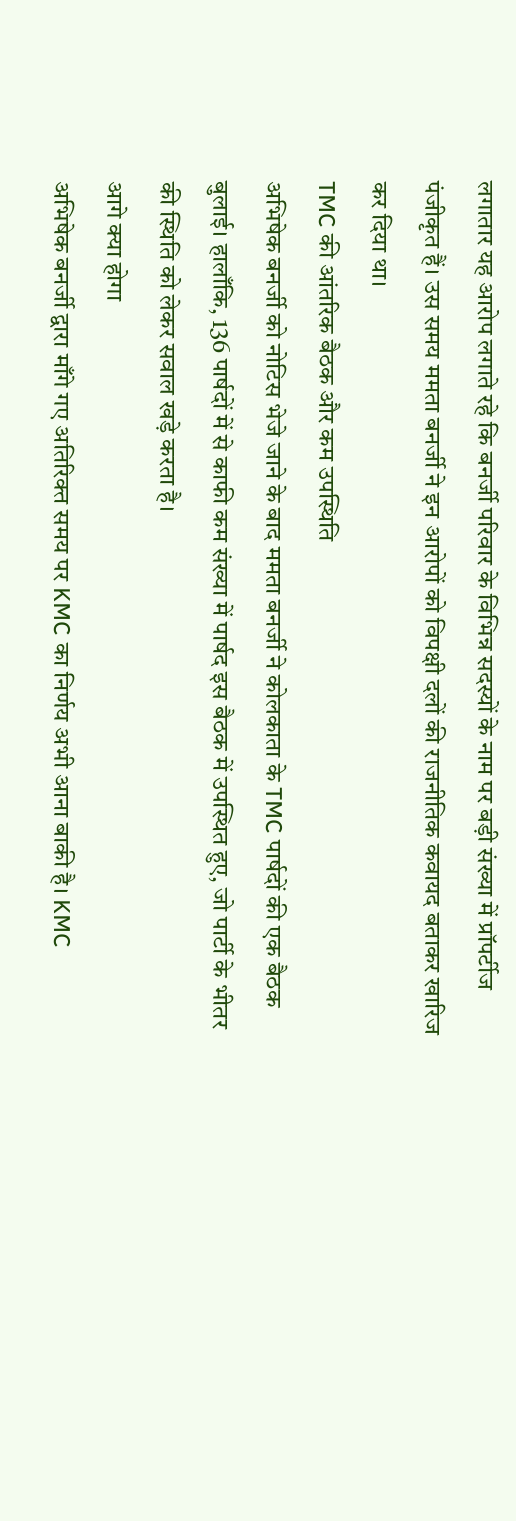लगातार यह आरोप लगाते रहे कि बनर्जी परिवार के विभिन्न सदस्यों के नाम पर बड़ी संख्या में प्रॉपर्टीज पंजीकृत हैं। उस समय ममता बनर्जी ने इन आरोपों को विपक्षी दलों की राजनीतिक कवायद बताकर खारिज कर दिया था।
TMC की आंतरिक बैठक और कम उपस्थिति
अभिषेक बनर्जी को नोटिस भेजे जाने के बाद ममता बनर्जी ने कोलकाता के TMC पार्षदों की एक बैठक बुलाई। हालाँकि, 136 पार्षदों में से काफी कम संख्या में पार्षद इस बैठक में उपस्थित हुए, जो पार्टी के भीतर की स्थिति को लेकर सवाल खड़े करता है।
आगे क्या होगा
अभिषेक बनर्जी द्वारा माँगे गए अतिरिक्त समय पर KMC का निर्णय अभी आना बाकी है। KMC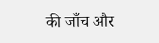की जाँच और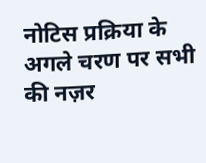नोटिस प्रक्रिया के अगले चरण पर सभी की नज़र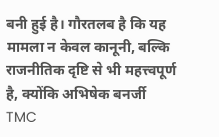बनी हुई है। गौरतलब है कि यह मामला न केवल कानूनी, बल्कि राजनीतिक दृष्टि से भी महत्त्वपूर्ण है, क्योंकि अभिषेक बनर्जी TMC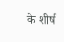के शीर्ष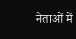नेताओं में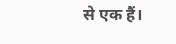से एक हैं।